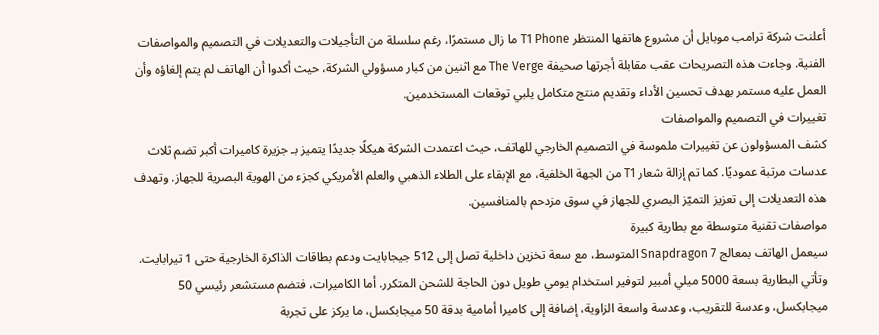أعلنت شركة ترامب موبايل أن مشروع هاتفها المنتظر T1 Phone ما زال مستمرًا، رغم سلسلة من التأجيلات والتعديلات في التصميم والمواصفات الفنية. وجاءت هذه التصريحات عقب مقابلة أجرتها صحيفة The Verge مع اثنين من كبار مسؤولي الشركة، حيث أكدوا أن الهاتف لم يتم إلغاؤه وأن العمل عليه مستمر بهدف تحسين الأداء وتقديم منتج متكامل يلبي توقعات المستخدمين.
تغييرات في التصميم والمواصفات
كشف المسؤولون عن تغييرات ملموسة في التصميم الخارجي للهاتف، حيث اعتمدت الشركة هيكلًا جديدًا يتميز بـ جزيرة كاميرات أكبر تضم ثلاث عدسات مرتبة عموديًا. كما تم إزالة شعار T1 من الجهة الخلفية، مع الإبقاء على الطلاء الذهبي والعلم الأمريكي كجزء من الهوية البصرية للجهاز. وتهدف هذه التعديلات إلى تعزيز التميّز البصري للجهاز في سوق مزدحم بالمنافسين.
مواصفات تقنية متوسطة مع بطارية كبيرة
سيعمل الهاتف بمعالج Snapdragon 7 المتوسط، مع سعة تخزين داخلية تصل إلى 512 جيجابايت ودعم بطاقات الذاكرة الخارجية حتى 1 تيرابايت. وتأتي البطارية بسعة 5000 ميلي أمبير لتوفير استخدام يومي طويل دون الحاجة للشحن المتكرر. أما الكاميرات، فتضم مستشعر رئيسي 50 ميجابكسل، وعدسة للتقريب، وعدسة واسعة الزاوية، إضافة إلى كاميرا أمامية بدقة 50 ميجابكسل، ما يركز على تجربة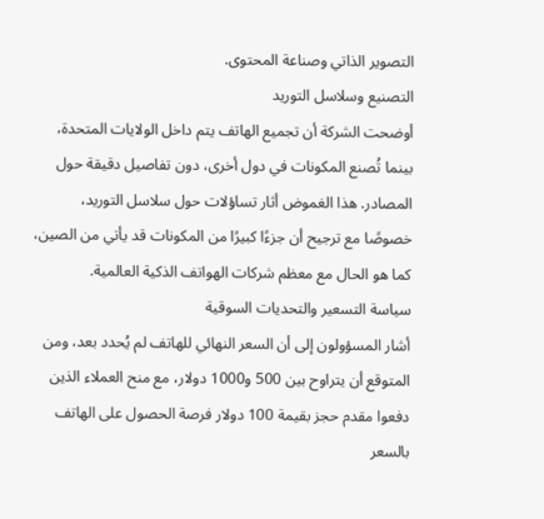التصوير الذاتي وصناعة المحتوى.
التصنيع وسلاسل التوريد
أوضحت الشركة أن تجميع الهاتف يتم داخل الولايات المتحدة، بينما تُصنع المكونات في دول أخرى، دون تفاصيل دقيقة حول المصادر. هذا الغموض أثار تساؤلات حول سلاسل التوريد، خصوصًا مع ترجيح أن جزءًا كبيرًا من المكونات قد يأتي من الصين، كما هو الحال مع معظم شركات الهواتف الذكية العالمية.
سياسة التسعير والتحديات السوقية
أشار المسؤولون إلى أن السعر النهائي للهاتف لم يُحدد بعد، ومن المتوقع أن يتراوح بين 500 و1000 دولار، مع منح العملاء الذين دفعوا مقدم حجز بقيمة 100 دولار فرصة الحصول على الهاتف بالسعر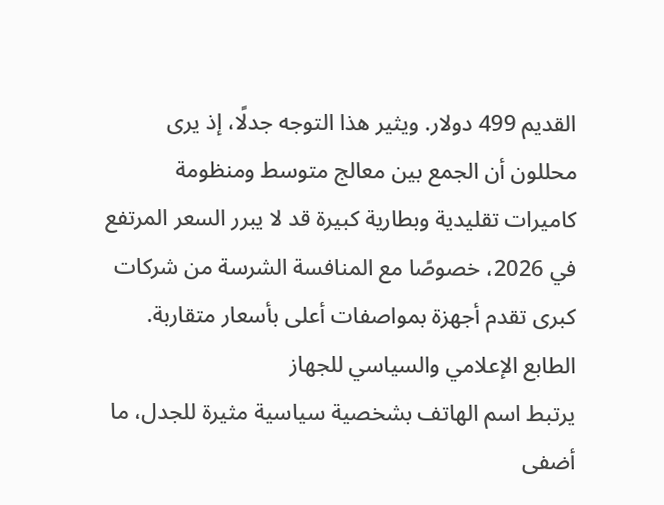القديم 499 دولار. ويثير هذا التوجه جدلًا، إذ يرى محللون أن الجمع بين معالج متوسط ومنظومة كاميرات تقليدية وبطارية كبيرة قد لا يبرر السعر المرتفع في 2026، خصوصًا مع المنافسة الشرسة من شركات كبرى تقدم أجهزة بمواصفات أعلى بأسعار متقاربة.
الطابع الإعلامي والسياسي للجهاز
يرتبط اسم الهاتف بشخصية سياسية مثيرة للجدل، ما أضفى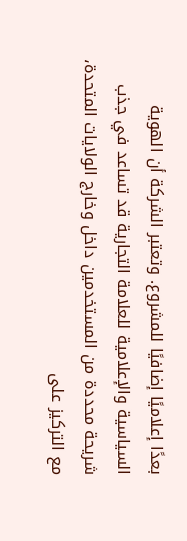بعدًا إعلاميًا إضافيًا للمشروع. وتعتبر الشركة أن الهوية السياسية والإعلامية للعلامة التجارية قد تساعد في جذب شريحة محددة من المستخدمين داخل وخارج الولايات المتحدة، مع التركيز على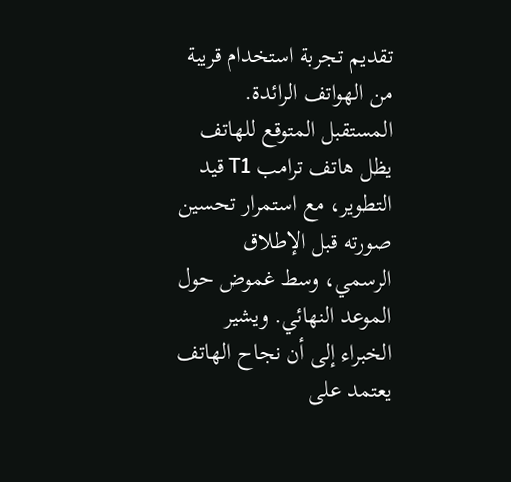تقديم تجربة استخدام قريبة من الهواتف الرائدة.
المستقبل المتوقع للهاتف
يظل هاتف ترامب T1 قيد التطوير، مع استمرار تحسين صورته قبل الإطلاق الرسمي، وسط غموض حول الموعد النهائي. ويشير الخبراء إلى أن نجاح الهاتف يعتمد على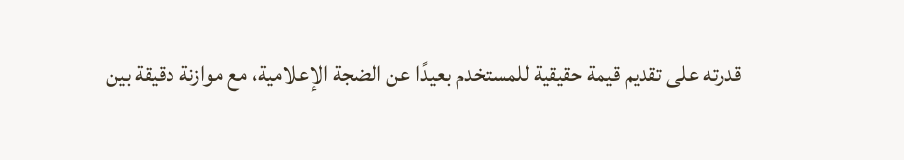قدرته على تقديم قيمة حقيقية للمستخدم بعيدًا عن الضجة الإعلامية، مع موازنة دقيقة بين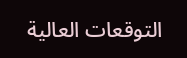التوقعات العالية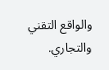والواقع التقني والتجاري.